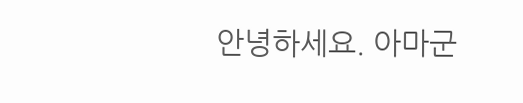안녕하세요. 아마군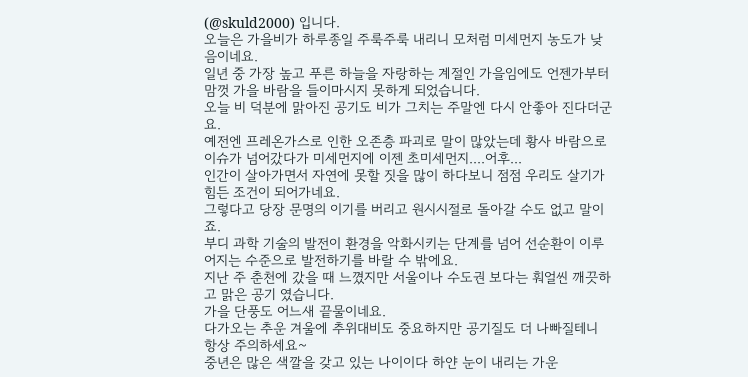(@skuld2000) 입니다.
오늘은 가을비가 하루종일 주룩주룩 내리니 모처럼 미세먼지 농도가 낮음이네요.
일년 중 가장 높고 푸른 하늘을 자랑하는 계절인 가을임에도 언젠가부터 맘껏 가을 바람을 들이마시지 못하게 되었습니다.
오늘 비 덕분에 맑아진 공기도 비가 그치는 주말엔 다시 안좋아 진다더군요.
예전엔 프레온가스로 인한 오존층 파괴로 말이 많았는데 황사 바람으로 이슈가 넘어갔다가 미세먼지에 이젠 초미세먼지....어후...
인간이 살아가면서 자연에 못할 짓을 많이 하다보니 점점 우리도 살기가 힘든 조건이 되어가네요.
그렇다고 당장 문명의 이기를 버리고 원시시절로 돌아갈 수도 없고 말이죠.
부디 과학 기술의 발전이 환경을 악화시키는 단계를 넘어 선순환이 이루어지는 수준으로 발전하기를 바랄 수 밖에요.
지난 주 춘천에 갔을 때 느꼈지만 서울이나 수도권 보다는 훠얼씬 깨끗하고 맑은 공기 였습니다.
가을 단풍도 어느새 끝물이네요.
다가오는 추운 겨울에 추위대비도 중요하지만 공기질도 더 나빠질테니 항상 주의하세요~
중년은 많은 색깔을 갖고 있는 나이이다 하얀 눈이 내리는 가운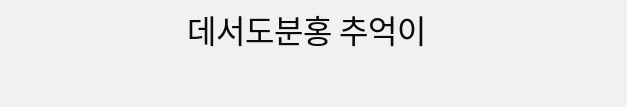데서도분홍 추억이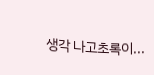생각 나고초록이...